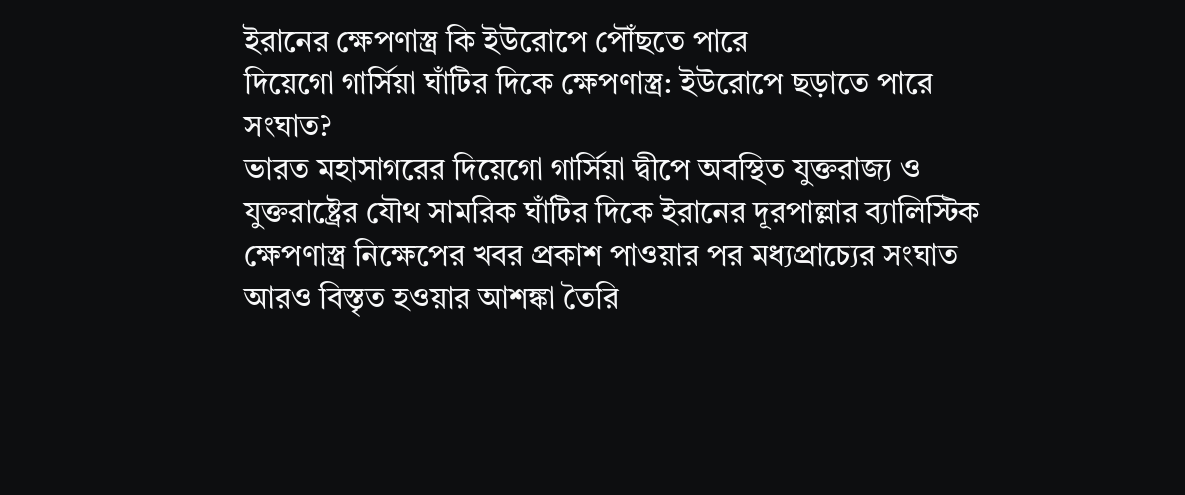ইরানের ক্ষেপণাস্ত্র কি ইউরোপে পৌঁছতে পারে
দিয়েগো গার্সিয়া ঘাঁটির দিকে ক্ষেপণাস্ত্র: ইউরোপে ছড়াতে পারে সংঘাত?
ভারত মহাসাগরের দিয়েগো গার্সিয়া দ্বীপে অবস্থিত যুক্তরাজ্য ও যুক্তরাষ্ট্রের যৌথ সামরিক ঘাঁটির দিকে ইরানের দূরপাল্লার ব্যালিস্টিক ক্ষেপণাস্ত্র নিক্ষেপের খবর প্রকাশ পাওয়ার পর মধ্যপ্রাচ্যের সংঘাত আরও বিস্তৃত হওয়ার আশঙ্কা তৈরি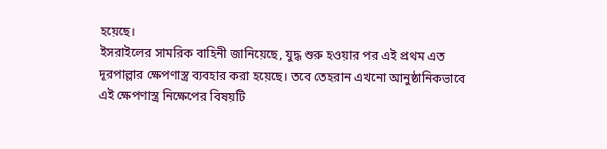হয়েছে।
ইসরাইলের সামরিক বাহিনী জানিয়েছে, যুদ্ধ শুরু হওয়ার পর এই প্রথম এত দূরপাল্লার ক্ষেপণাস্ত্র ব্যবহার করা হয়েছে। তবে তেহরান এখনো আনুষ্ঠানিকভাবে এই ক্ষেপণাস্ত্র নিক্ষেপের বিষয়টি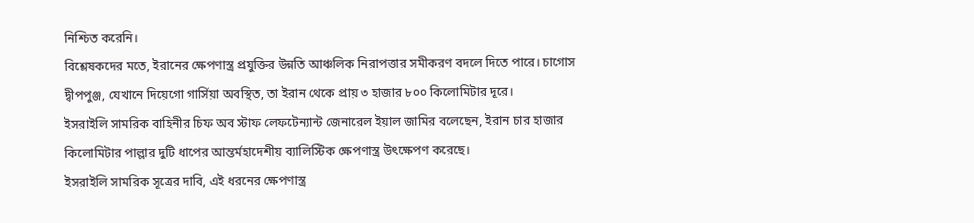নিশ্চিত করেনি।
বিশ্লেষকদের মতে, ইরানের ক্ষেপণাস্ত্র প্রযুক্তির উন্নতি আঞ্চলিক নিরাপত্তার সমীকরণ বদলে দিতে পারে। চাগোস দ্বীপপুঞ্জ, যেখানে দিয়েগো গার্সিয়া অবস্থিত, তা ইরান থেকে প্রায় ৩ হাজার ৮০০ কিলোমিটার দূরে।
ইসরাইলি সামরিক বাহিনীর চিফ অব স্টাফ লেফটেন্যান্ট জেনারেল ইয়াল জামির বলেছেন, ইরান চার হাজার কিলোমিটার পাল্লার দুটি ধাপের আন্তর্মহাদেশীয় ব্যালিস্টিক ক্ষেপণাস্ত্র উৎক্ষেপণ করেছে।
ইসরাইলি সামরিক সূত্রের দাবি, এই ধরনের ক্ষেপণাস্ত্র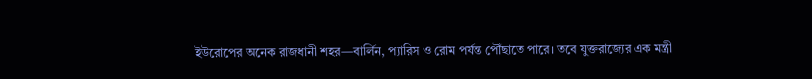ইউরোপের অনেক রাজধানী শহর—বার্লিন, প্যারিস ও রোম পর্যন্ত পৌঁছাতে পারে। তবে যুক্তরাজ্যের এক মন্ত্রী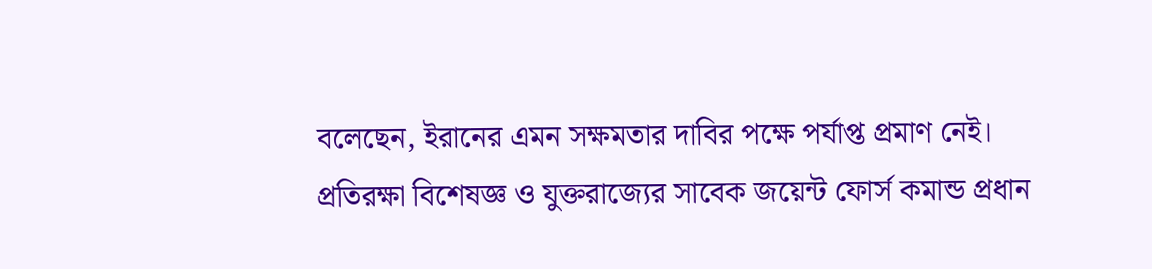বলেছেন, ইরানের এমন সক্ষমতার দাবির পক্ষে পর্যাপ্ত প্রমাণ নেই।
প্রতিরক্ষা বিশেষজ্ঞ ও যুক্তরাজ্যের সাবেক জয়েন্ট ফোর্স কমান্ড প্রধান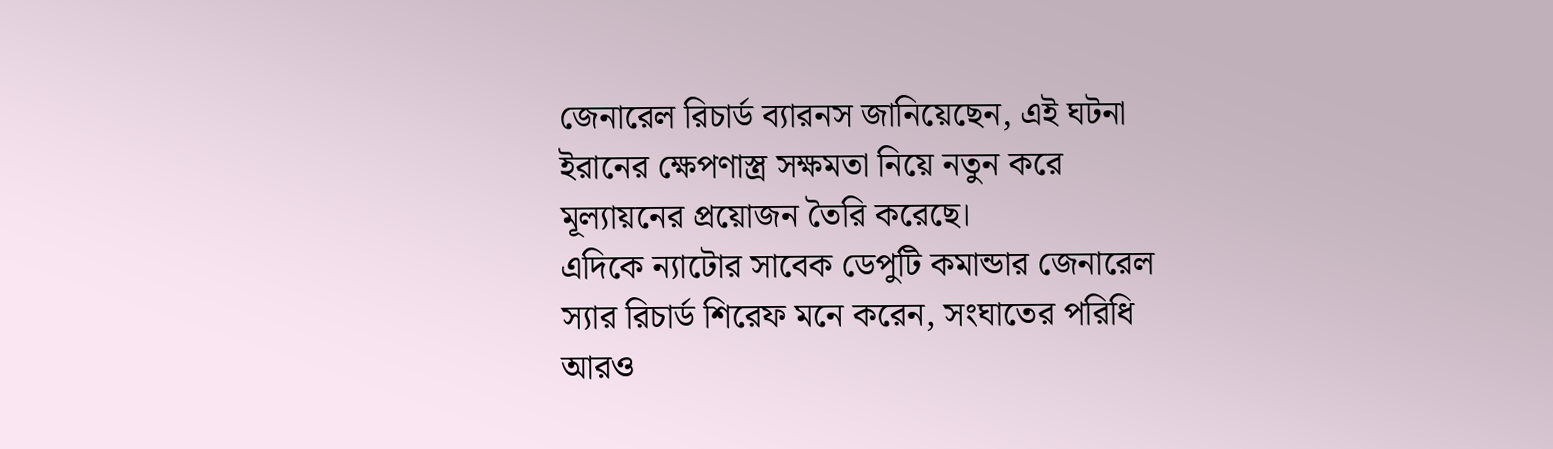জেনারেল রিচার্ড ব্যারনস জানিয়েছেন, এই ঘটনা ইরানের ক্ষেপণাস্ত্র সক্ষমতা নিয়ে নতুন করে মূল্যায়নের প্রয়োজন তৈরি করেছে।
এদিকে ন্যাটোর সাবেক ডেপুটি কমান্ডার জেনারেল স্যার রিচার্ড শিরেফ মনে করেন, সংঘাতের পরিধি আরও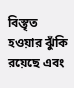বিস্তৃত হওয়ার ঝুঁকি রয়েছে এবং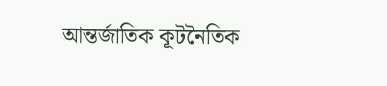আন্তর্জাতিক কূটনৈতিক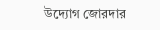উদ্যোগ জোরদার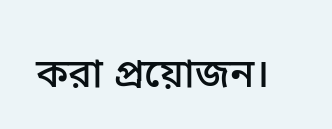করা প্রয়োজন।